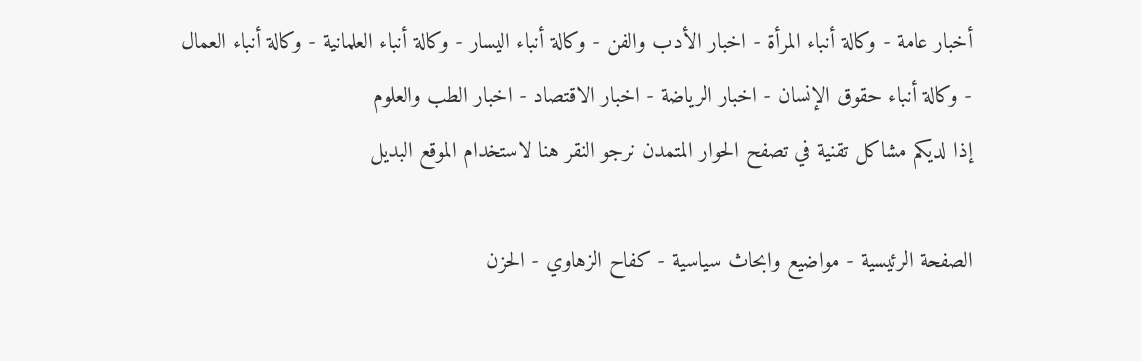أخبار عامة - وكالة أنباء المرأة - اخبار الأدب والفن - وكالة أنباء اليسار - وكالة أنباء العلمانية - وكالة أنباء العمال - وكالة أنباء حقوق الإنسان - اخبار الرياضة - اخبار الاقتصاد - اخبار الطب والعلوم
إذا لديكم مشاكل تقنية في تصفح الحوار المتمدن نرجو النقر هنا لاستخدام الموقع البديل

الصفحة الرئيسية - مواضيع وابحاث سياسية - كفاح الزهاوي - الحزن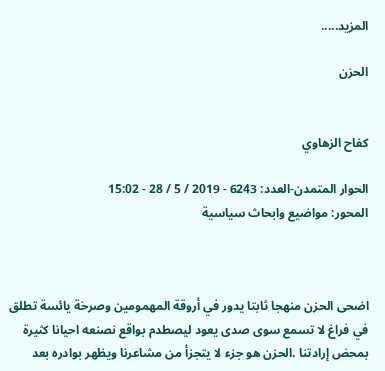المزيد.....

الحزن


كفاح الزهاوي

الحوار المتمدن-العدد: 6243 - 2019 / 5 / 28 - 15:02
المحور: مواضيع وابحاث سياسية



اضحى الحزن منهجا ثابتا يدور في أروقة المهمومين وصرخة يائسة تطلق في فراغ لا تسمع سوى صدى يعود ليصطدم بواقع نصنعه احيانا كثيرة بمحض إرادتنا .الحزن هو جزء لا يتجزأ من مشاعرنا ويظهر بوادره بعد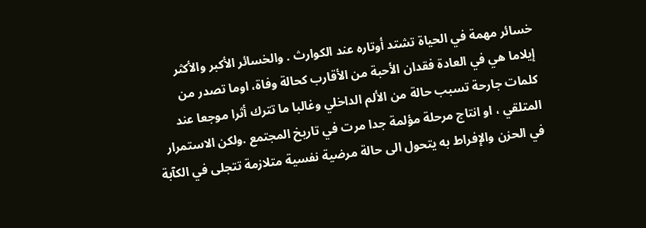خسائر مهمة في الحياة تشتد أوتاره عند الكوارث . والخسائر الأكبر والأكثر إيلاما هي في العادة فقدان الأحبة من الأقارب كحالة وفاة، اوما تصدر من كلمات جارحة تسبب حالة من الألم الداخلي وغالبا ما تترك أثرا موجعا عند المتلقي ، او انتاج مرحلة مؤلمة جدا مرت في تاريخ المجتمع .ولكن الاستمرار في الحزن والإفراط به يتحول الى حالة مرضية نفسية متلازمة تتجلى في الكآبة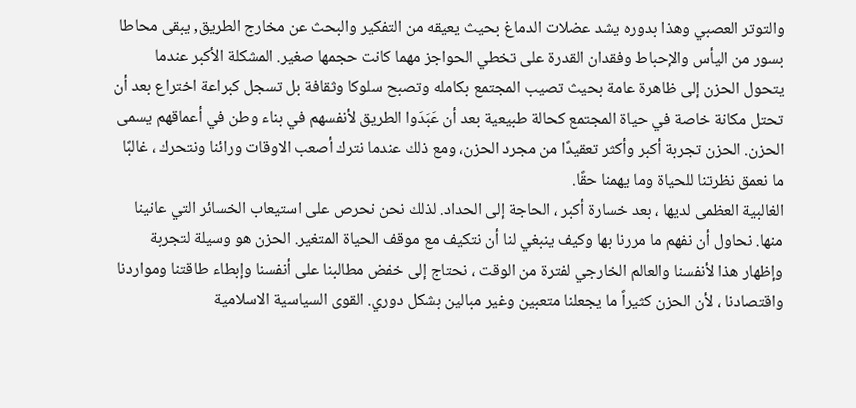والتوتر العصبي وهذا بدوره يشد عضلات الدماغ بحيث يعيقه من التفكير والبحث عن مخارج الطريق, يبقى محاطا بسور من اليأس والإحباط وفقدان القدرة على تخطي الحواجز مهما كانت حجمها صغير. المشكلة الأكبر عندما يتحول الحزن إلى ظاهرة عامة بحيث تصيب المجتمع بكامله وتصبح سلوكا وثقافة بل تسجل كبراعة اختراع بعد أن تحتل مكانة خاصة في حياة المجتمع كحالة طبيعية بعد أن عَبَدَوا الطريق لأنفسهم في بناء وطن في أعماقهم يسمى الحزن. الحزن تجربة أكبر وأكثر تعقيدًا من مجرد الحزن، ومع ذلك عندما نترك أصعب الاوقات ورائنا ونتحرك ، غالبًا ما نعمق نظرتنا للحياة وما يهمنا حقًا.
الغالبية العظمى لديها ، بعد خسارة أكبر ، الحاجة إلى الحداد. لذلك نحن نحرص على استيعاب الخسائر التي عانينا منها. نحاول أن نفهم ما مررنا بها وكيف ينبغي لنا أن نتكيف مع موقف الحياة المتغير. الحزن هو وسيلة لتجربة وإظهار هذا لأنفسنا والعالم الخارجي لفترة من الوقت ، نحتاج إلى خفض مطالبنا على أنفسنا وإبطاء طاقتنا ومواردنا واقتصادنا ، لأن الحزن كثيراً ما يجعلنا متعبين وغير مبالين بشكل دوري. القوى السياسية الاسلامية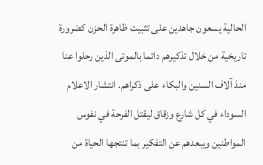الحالية يسعون جاهدين على تثبيت ظاهرة الحزن كضرورة تاريخية من خلال تذكيرهم دائما بالموتى الذين رحلوا عنا منذ آلاف السنين والبكاء على ذكراهم. انتشار الاعلام السوداء في كل شارع وزقاق ليقتل الفرحة في نفوس المواطنين ويبعدهم عن التفكير بما تنتجها الحياة من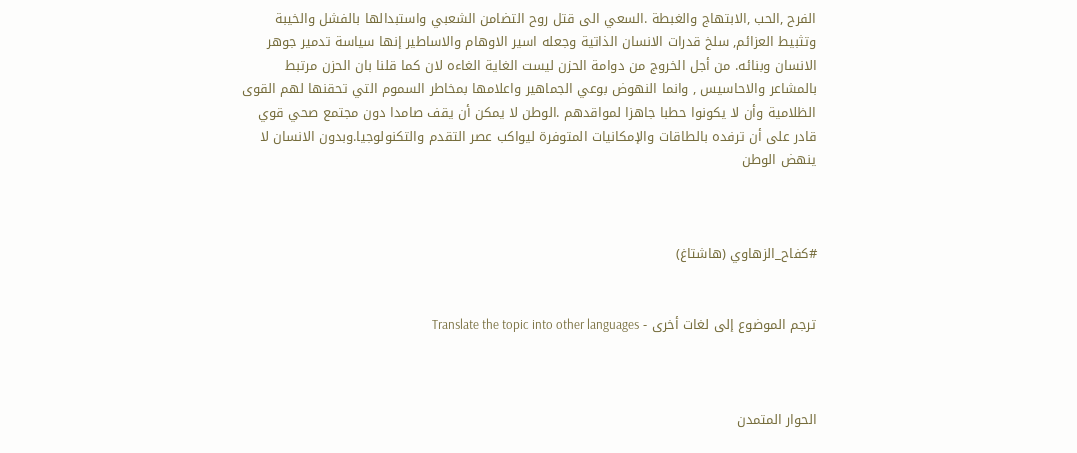الفرح ,الحب ,الابتهاج والغبطة .السعي الى قتل روح التضامن الشعبي واستبدالها بالفشل والخيبة وتثبيط العزائم, سلخ قدرات الانسان الذاتية وجعله اسير الاوهام والاساطير إنها سياسة تدمير جوهر الانسان وبنائه. من أجل الخروج من دوامة الحزن ليست الغاية الغاءه لان كما قلنا بان الحزن مرتبط بالمشاعر والاحاسيس , وانما النهوض بوعي الجماهير واعلامها بمخاطر السموم التي تحقنها لهم القوى الظلامية وأن لا يكونوا حطبا جاهزا لمواقدهم .الوطن لا يمكن أن يقف صامدا دون مجتمع صحي قوي قادر على أن ترفده بالطاقات والإمكانيات المتوفرة ليواكب عصر التقدم والتكنولوجيا.وبدون الانسان لا ينهض الوطن



#كفاح_الزهاوي (هاشتاغ)


ترجم الموضوع إلى لغات أخرى - Translate the topic into other languages



الحوار المتمدن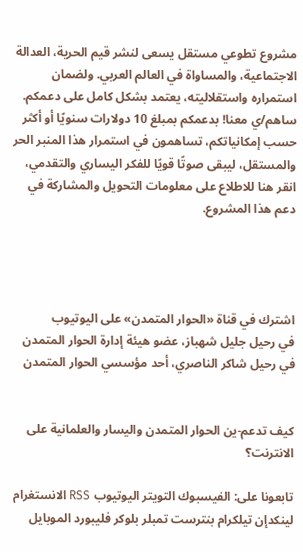مشروع تطوعي مستقل يسعى لنشر قيم الحرية، العدالة الاجتماعية، والمساواة في العالم العربي. ولضمان استمراره واستقلاليته، يعتمد بشكل كامل على دعمكم. ساهم/ي معنا! بدعمكم بمبلغ 10 دولارات سنويًا أو أكثر حسب إمكانياتكم، تساهمون في استمرار هذا المنبر الحر والمستقل، ليبقى صوتًا قويًا للفكر اليساري والتقدمي، انقر هنا للاطلاع على معلومات التحويل والمشاركة في دعم هذا المشروع.




اشترك في قناة «الحوار المتمدن» على اليوتيوب
في رحيل جليل شهباز، عضو هيئة إدارة الحوار المتمدن
في رحيل شاكر الناصري، أحد مؤسسي الحوار المتمدن


كيف تدعم-ين الحوار المتمدن واليسار والعلمانية على الانترنت؟

تابعونا على: الفيسبوك التويتر اليوتيوب RSS الانستغرام لينكدإن تيلكرام بنترست تمبلر بلوكر فليبورد الموبايل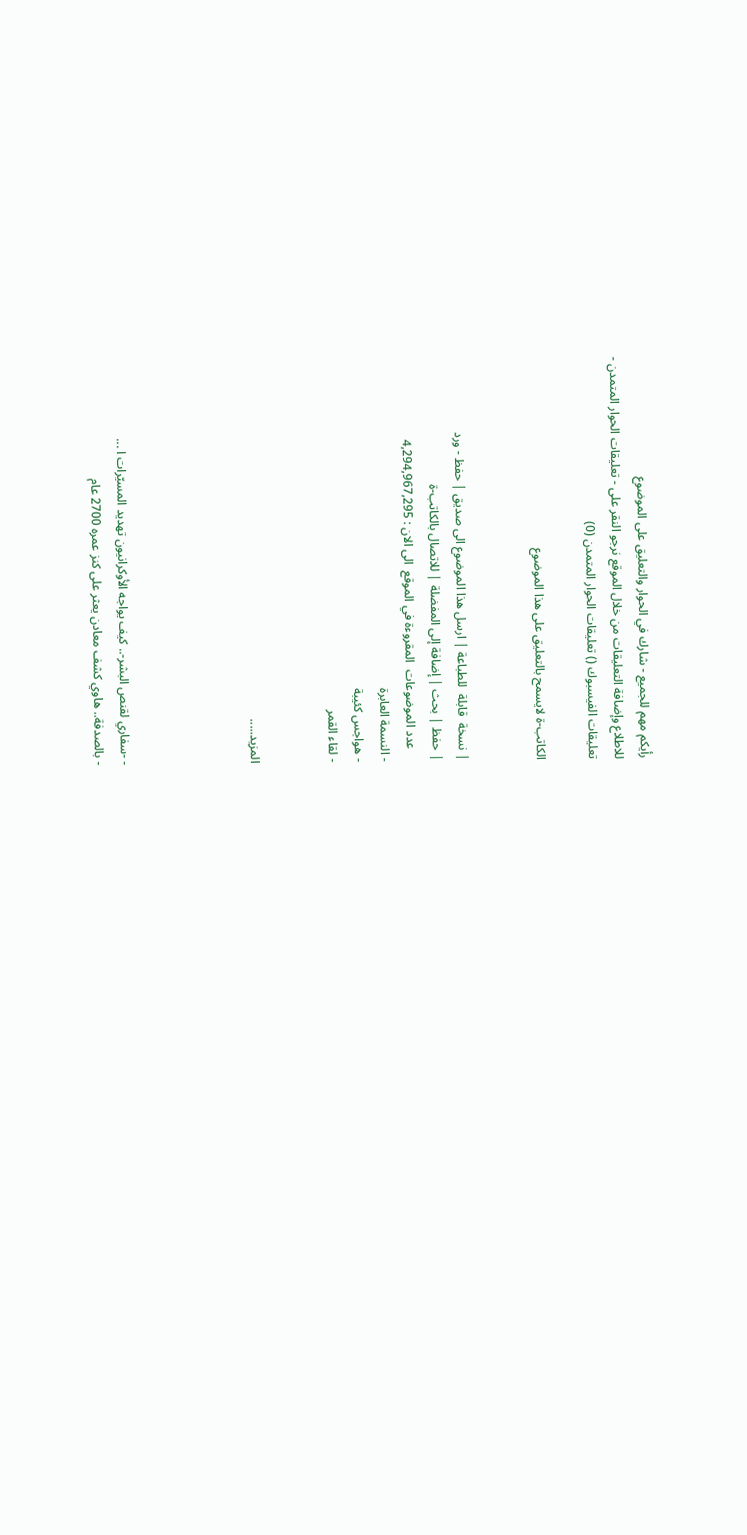رأيكم مهم للجميع - شارك في الحوار والتعليق على الموضوع
للاطلاع وإضافة التعليقات من خلال الموقع نرجو النقر على - تعليقات الحوار المتمدن -
تعليقات الفيسبوك () تعليقات الحوار المتمدن (0)

الكاتب-ة لايسمح بالتعليق على هذا الموضوع


| نسخة  قابلة  للطباعة | ارسل هذا الموضوع الى صديق | حفظ - ورد
| حفظ | بحث | إضافة إلى المفضلة | للاتصال بالكاتب-ة
    عدد الموضوعات  المقروءة في الموقع  الى الان : 4,294,967,295
- النسمة العابرة
- هواجس كئيبة
- لقاء القمر


المزيد.....




- -سفاري لقنص البشر-.. كيف يواجه الأوكرانيون تهديد المسيّرات ا ...
- بالصدفة.. هاوي كشف معادن يعثر على كنز عمره 2700 عام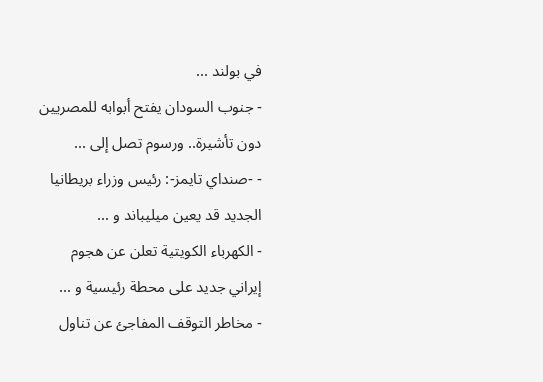في بولند ...
- جنوب السودان يفتح أبوابه للمصريين دون تأشيرة.. ورسوم تصل إلى ...
- -صنداي تايمز-: رئيس وزراء بريطانيا الجديد قد يعين ميليباند و ...
- الكهرباء الكويتية تعلن عن هجوم إيراني جديد على محطة رئيسية و ...
- مخاطر التوقف المفاجئ عن تناول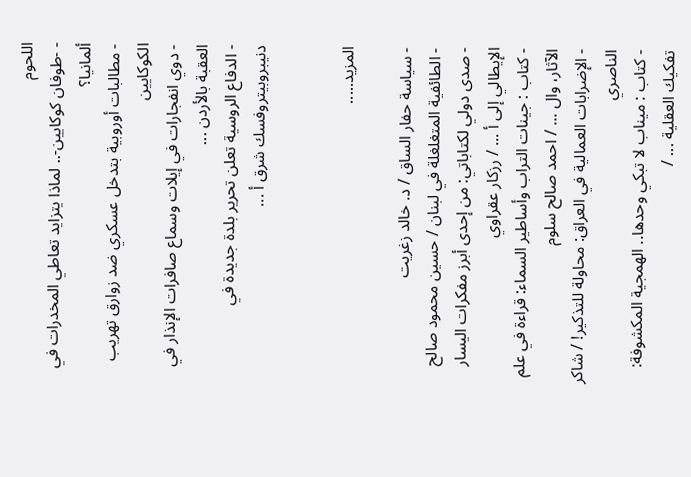اللحوم
- -طوفان كوكايين-.. لماذا يتزايد تعاطي المخدرات في ألمانيا؟
- مطالبات أوروبية بتدخل عسكري ضد زوارق تهريب الكوكايين
- دوي انفجارات في إيلات وسماع صافرات الإنذار في العقبة بالأردن ...
- الدفاع الروسية تعلن تحرير بلدة جديدة في دنيبروبيتروفسك شرق أ ...


المزيد.....

- سياسة حفار الساق / د. خالد زغريت
- الطائفية المتغلغلة في لبنان / حسين محمود صالح
- صدى دولي لكتاباتي: من إحدى أبرز مفكرات اليسار الإيطالي إلى أ ... / رزكار عقراوي
- كتاب : جينات التراب وأساطير السماء: قراءة في علم الآثار، وال ... / احمد صالح سلوم
- الإضرابات العمالية في العراق: محاولة للتذكير! / شاكر الناصري
- كتاب : ميناب لا تبكي وحدها.. الهمجية المكشوفة: تفكيك العقلية ... /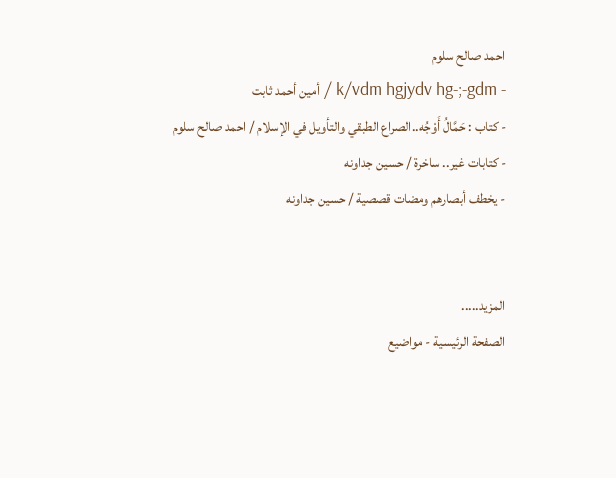احمد صالح سلوم
- k/vdm hgjydv hg-;-gdm / أمين أحمد ثابت
- كتاب : حَمَّالُ أَوْجُه..الصراع الطبقي والتأويل في الإسلام / احمد صالح سلوم
- كتابات غير.. ساخرة / حسين جداونه
- يخطف أبصارهم ومضات قصصية / حسين جداونه


المزيد.....
الصفحة الرئيسية - مواضيع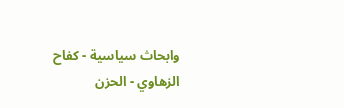وابحاث سياسية - كفاح الزهاوي - الحزن